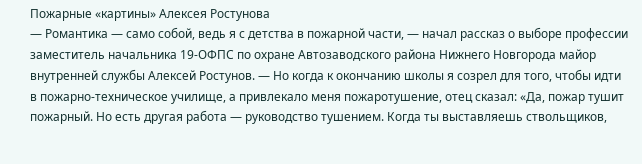Пожарные «картины» Алексея Ростунова
— Романтика — само собой, ведь я с детства в пожарной части, — начал рассказ о выборе профессии заместитель начальника 19-ОФПС по охране Автозаводского района Нижнего Новгорода майор внутренней службы Алексей Ростунов. — Но когда к окончанию школы я созрел для того, чтобы идти в пожарно-техническое училище, а привлекало меня пожаротушение, отец сказал: «Да, пожар тушит пожарный. Но есть другая работа — руководство тушением. Когда ты выставляешь ствольщиков,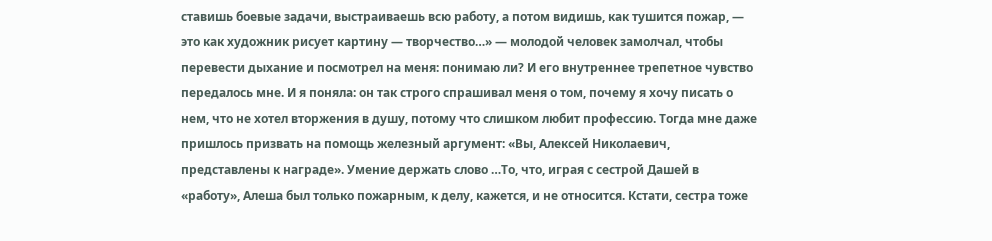ставишь боевые задачи, выстраиваешь всю работу, а потом видишь, как тушится пожар, — это как художник рисует картину — творчество…» — молодой человек замолчал, чтобы перевести дыхание и посмотрел на меня: понимаю ли? И его внутреннее трепетное чувство передалось мне. И я поняла: он так строго спрашивал меня о том, почему я хочу писать о нем, что не хотел вторжения в душу, потому что слишком любит профессию. Тогда мне даже пришлось призвать на помощь железный аргумент: «Вы, Алексей Николаевич, представлены к награде». Умение держать слово …То, что, играя с сестрой Дашей в «работу», Алеша был только пожарным, к делу, кажется, и не относится. Кстати, сестра тоже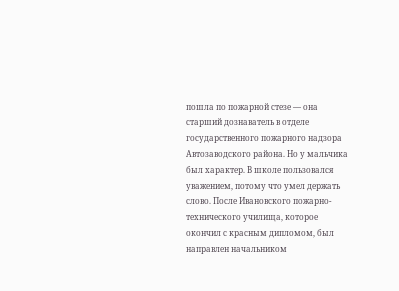пошла по пожарной стезе — она старший дознаватель в отделе государственного пожарного надзора Автозаводского района. Но у мальчика был характер. В школе пользовался уважением, потому что умел держать слово. После Ивановского пожарно-технического училища, которое окончил с красным дипломом, был направлен начальником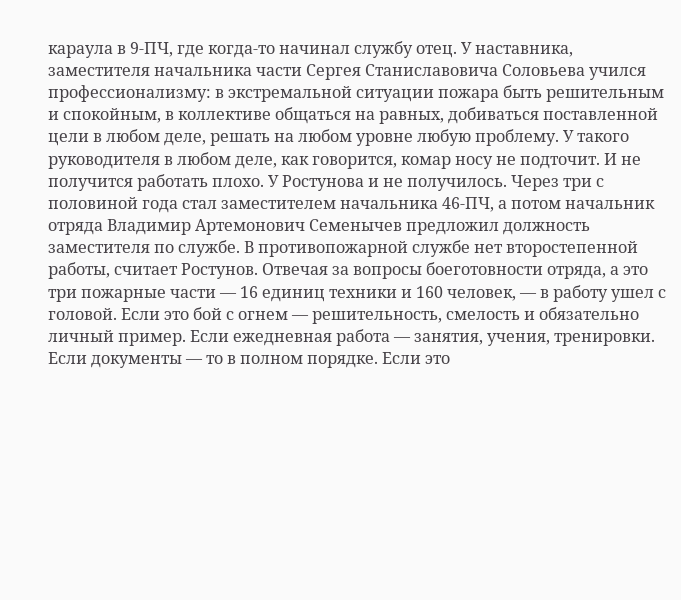караула в 9‑ПЧ, где когда-то начинал службу отец. У наставника, заместителя начальника части Сергея Станиславовича Соловьева учился профессионализму: в экстремальной ситуации пожара быть решительным и спокойным, в коллективе общаться на равных, добиваться поставленной цели в любом деле, решать на любом уровне любую проблему. У такого руководителя в любом деле, как говорится, комар носу не подточит. И не получится работать плохо. У Ростунова и не получилось. Через три с половиной года стал заместителем начальника 46-ПЧ, а потом начальник отряда Владимир Артемонович Семенычев предложил должность заместителя по службе. В противопожарной службе нет второстепенной работы, считает Ростунов. Отвечая за вопросы боеготовности отряда, а это три пожарные части — 16 единиц техники и 160 человек, — в работу ушел с головой. Если это бой с огнем — решительность, смелость и обязательно личный пример. Если ежедневная работа — занятия, учения, тренировки. Если документы — то в полном порядке. Если это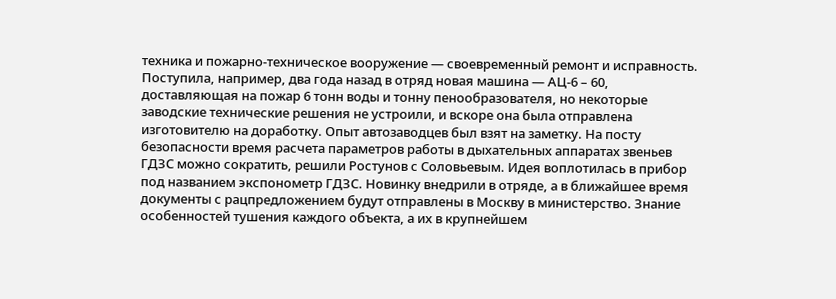техника и пожарно-техническое вооружение — своевременный ремонт и исправность. Поступила, например, два года назад в отряд новая машина — АЦ‑6 – 60, доставляющая на пожар 6 тонн воды и тонну пенообразователя, но некоторые заводские технические решения не устроили, и вскоре она была отправлена изготовителю на доработку. Опыт автозаводцев был взят на заметку. На посту безопасности время расчета параметров работы в дыхательных аппаратах звеньев ГДЗС можно сократить, решили Ростунов с Соловьевым. Идея воплотилась в прибор под названием экспонометр ГДЗС. Новинку внедрили в отряде, а в ближайшее время документы с рацпредложением будут отправлены в Москву в министерство. Знание особенностей тушения каждого объекта, а их в крупнейшем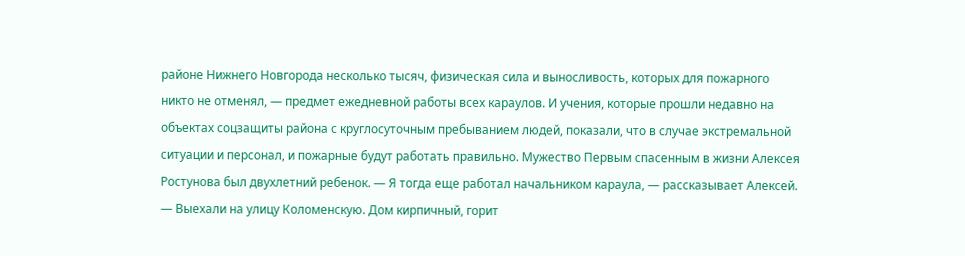районе Нижнего Новгорода несколько тысяч, физическая сила и выносливость, которых для пожарного никто не отменял, — предмет ежедневной работы всех караулов. И учения, которые прошли недавно на объектах соцзащиты района с круглосуточным пребыванием людей, показали, что в случае экстремальной ситуации и персонал, и пожарные будут работать правильно. Мужество Первым спасенным в жизни Алексея Ростунова был двухлетний ребенок. — Я тогда еще работал начальником караула, — рассказывает Алексей. — Выехали на улицу Коломенскую. Дом кирпичный, горит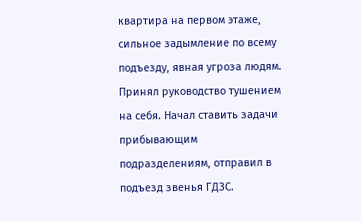квартира на первом этаже, сильное задымление по всему подъезду, явная угроза людям. Принял руководство тушением на себя. Начал ставить задачи прибывающим подразделениям, отправил в подъезд звенья ГДЗС.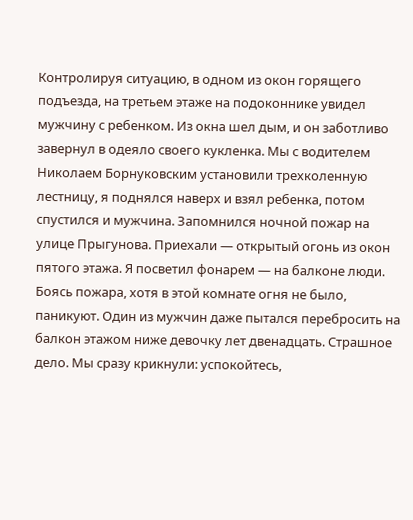Контролируя ситуацию, в одном из окон горящего подъезда, на третьем этаже на подоконнике увидел мужчину с ребенком. Из окна шел дым, и он заботливо завернул в одеяло своего кукленка. Мы с водителем Николаем Борнуковским установили трехколенную лестницу, я поднялся наверх и взял ребенка, потом спустился и мужчина. Запомнился ночной пожар на улице Прыгунова. Приехали — открытый огонь из окон пятого этажа. Я посветил фонарем — на балконе люди. Боясь пожара, хотя в этой комнате огня не было, паникуют. Один из мужчин даже пытался перебросить на балкон этажом ниже девочку лет двенадцать. Страшное дело. Мы сразу крикнули: успокойтесь,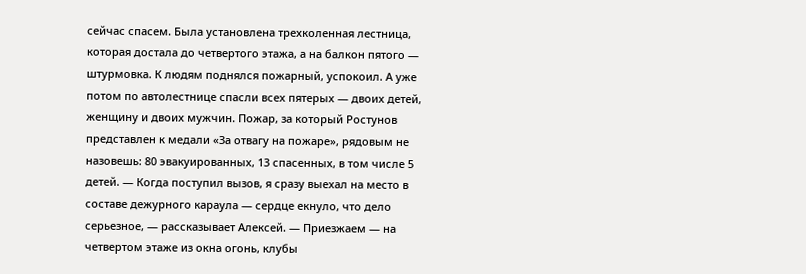сейчас спасем. Была установлена трехколенная лестница, которая достала до четвертого этажа, а на балкон пятого — штурмовка. К людям поднялся пожарный, успокоил. А уже потом по автолестнице спасли всех пятерых — двоих детей, женщину и двоих мужчин. Пожар, за который Ростунов представлен к медали «За отвагу на пожаре», рядовым не назовешь: 80 эвакуированных, 13 спасенных, в том числе 5 детей. — Когда поступил вызов, я сразу выехал на место в составе дежурного караула — сердце екнуло, что дело серьезное, — рассказывает Алексей. — Приезжаем — на четвертом этаже из окна огонь, клубы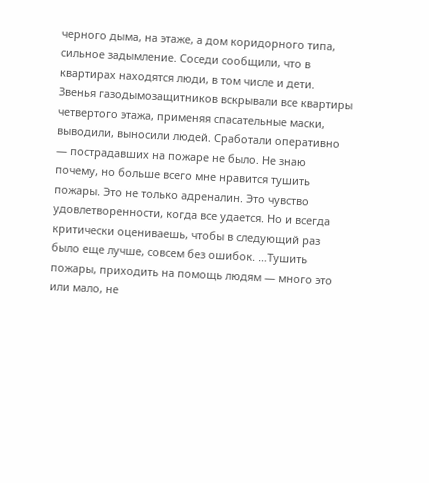черного дыма, на этаже, а дом коридорного типа, сильное задымление. Соседи сообщили, что в квартирах находятся люди, в том числе и дети. Звенья газодымозащитников вскрывали все квартиры четвертого этажа, применяя спасательные маски, выводили, выносили людей. Сработали оперативно — пострадавших на пожаре не было. Не знаю почему, но больше всего мне нравится тушить пожары. Это не только адреналин. Это чувство удовлетворенности, когда все удается. Но и всегда критически оцениваешь, чтобы в следующий раз было еще лучше, совсем без ошибок. …Тушить пожары, приходить на помощь людям — много это или мало, не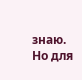знаю. Но для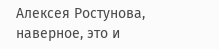Алексея Ростунова, наверное, это и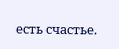есть счастье.